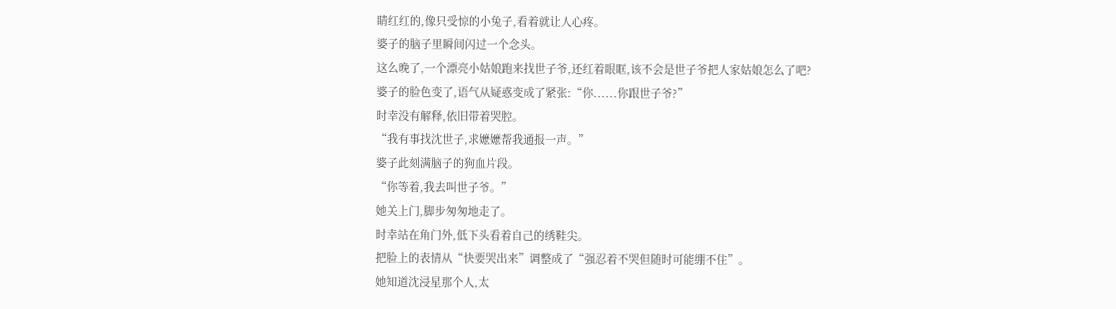睛红红的,像只受惊的小兔子,看着就让人心疼。
婆子的脑子里瞬间闪过一个念头。
这么晚了,一个漂亮小姑娘跑来找世子爷,还红着眼眶,该不会是世子爷把人家姑娘怎么了吧?
婆子的脸色变了,语气从疑惑变成了紧张:“你......你跟世子爷?”
时幸没有解释,依旧带着哭腔。
“我有事找沈世子,求嬷嬷帮我通报一声。”
婆子此刻满脑子的狗血片段。
“你等着,我去叫世子爷。”
她关上门,脚步匆匆地走了。
时幸站在角门外,低下头看着自己的绣鞋尖。
把脸上的表情从“快要哭出来”调整成了“强忍着不哭但随时可能绷不住”。
她知道沈浸星那个人,太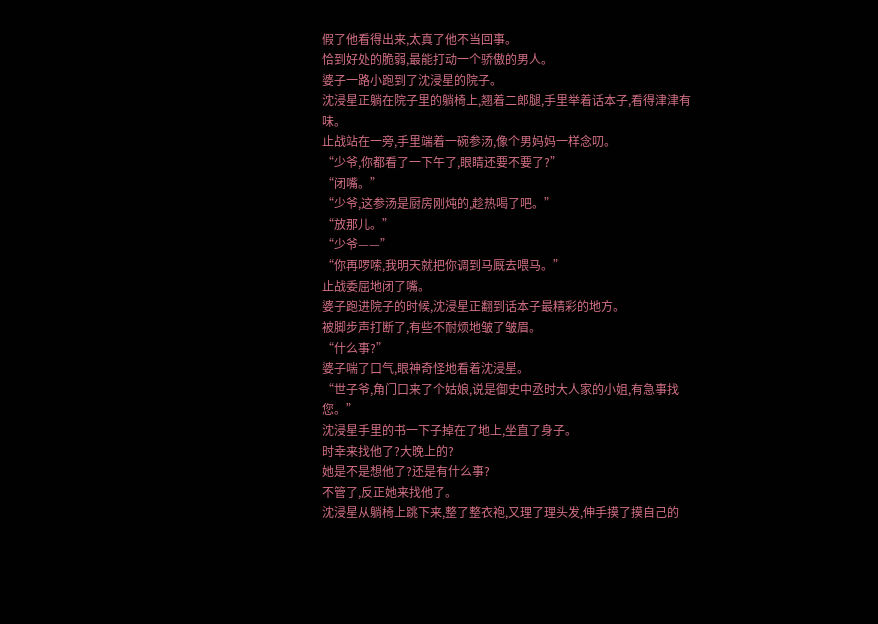假了他看得出来,太真了他不当回事。
恰到好处的脆弱,最能打动一个骄傲的男人。
婆子一路小跑到了沈浸星的院子。
沈浸星正躺在院子里的躺椅上,翘着二郎腿,手里举着话本子,看得津津有味。
止战站在一旁,手里端着一碗参汤,像个男妈妈一样念叨。
“少爷,你都看了一下午了,眼睛还要不要了?”
“闭嘴。”
“少爷,这参汤是厨房刚炖的,趁热喝了吧。”
“放那儿。”
“少爷——”
“你再啰嗦,我明天就把你调到马厩去喂马。”
止战委屈地闭了嘴。
婆子跑进院子的时候,沈浸星正翻到话本子最精彩的地方。
被脚步声打断了,有些不耐烦地皱了皱眉。
“什么事?”
婆子喘了口气,眼神奇怪地看着沈浸星。
“世子爷,角门口来了个姑娘,说是御史中丞时大人家的小姐,有急事找您。”
沈浸星手里的书一下子掉在了地上,坐直了身子。
时幸来找他了?大晚上的?
她是不是想他了?还是有什么事?
不管了,反正她来找他了。
沈浸星从躺椅上跳下来,整了整衣袍,又理了理头发,伸手摸了摸自己的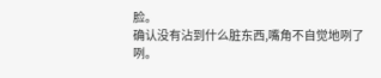脸。
确认没有沾到什么脏东西,嘴角不自觉地咧了咧。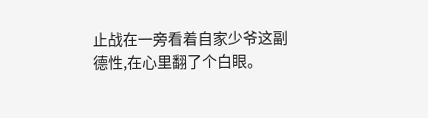止战在一旁看着自家少爷这副德性,在心里翻了个白眼。